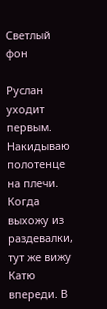Светлый фон

Руслан уходит первым. Накидываю полотенце на плечи. Когда выхожу из раздевалки, тут же вижу Катю впереди. В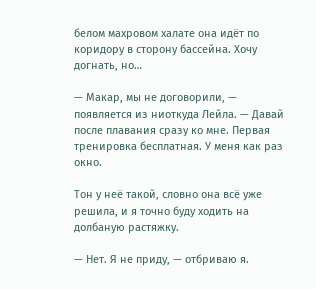белом махровом халате она идёт по коридору в сторону бассейна. Хочу догнать, но…

— Макар, мы не договорили, — появляется из ниоткуда Лейла. — Давай после плавания сразу ко мне. Первая тренировка бесплатная. У меня как раз окно.

Тон у неё такой, словно она всё уже решила, и я точно буду ходить на долбаную растяжку.

— Нет. Я не приду, — отбриваю я.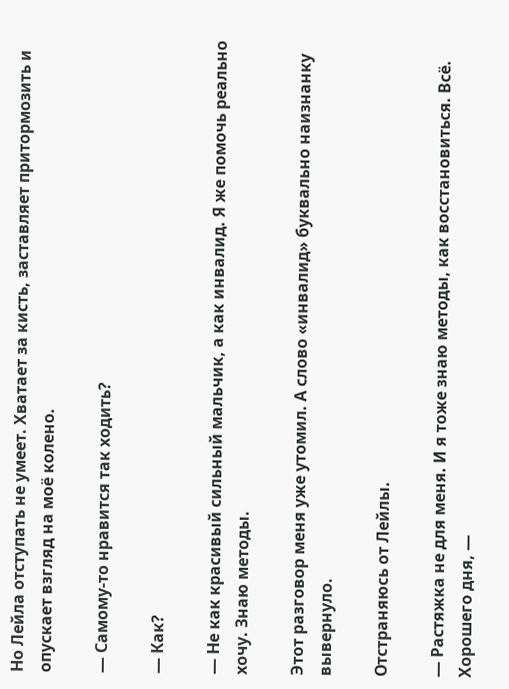Но Лейла отступать не умеет. Хватает за кисть, заставляет притормозить и опускает взгляд на моё колено.

— Самому-то нравится так ходить?

— Как?

— Не как красивый сильный мальчик, а как инвалид. Я же помочь реально хочу. Знаю методы.

Этот разговор меня уже утомил. А слово «инвалид» буквально наизнанку вывернуло.

Отстраняюсь от Лейлы.

— Растяжка не для меня. И я тоже знаю методы, как восстановиться. Всё. Хорошего дня, —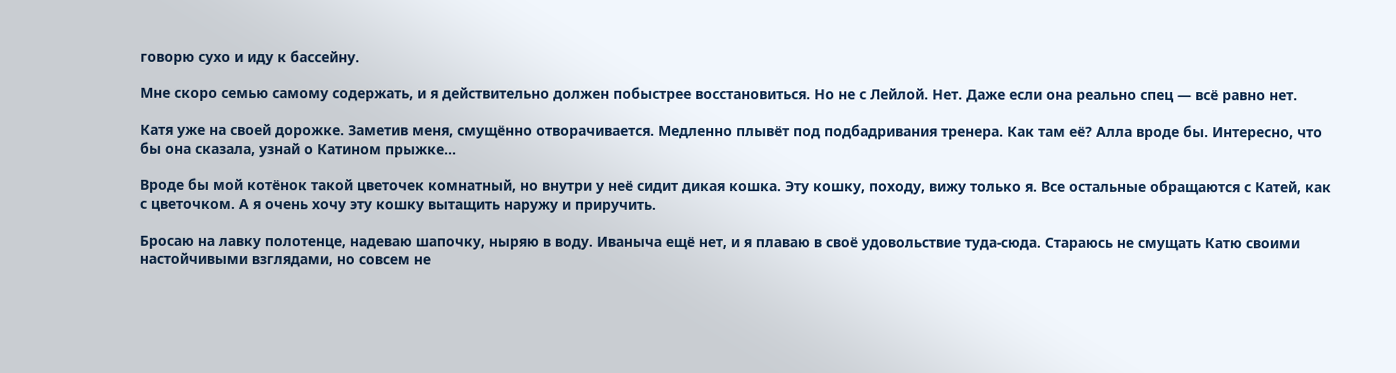говорю сухо и иду к бассейну.

Мне скоро семью самому содержать, и я действительно должен побыстрее восстановиться. Но не с Лейлой. Нет. Даже если она реально спец — всё равно нет.

Катя уже на своей дорожке. Заметив меня, смущённо отворачивается. Медленно плывёт под подбадривания тренера. Как там её? Алла вроде бы. Интересно, что бы она сказала, узнай о Катином прыжке…

Вроде бы мой котёнок такой цветочек комнатный, но внутри у неё сидит дикая кошка. Эту кошку, походу, вижу только я. Все остальные обращаются с Катей, как с цветочком. А я очень хочу эту кошку вытащить наружу и приручить.

Бросаю на лавку полотенце, надеваю шапочку, ныряю в воду. Иваныча ещё нет, и я плаваю в своё удовольствие туда-сюда. Стараюсь не смущать Катю своими настойчивыми взглядами, но совсем не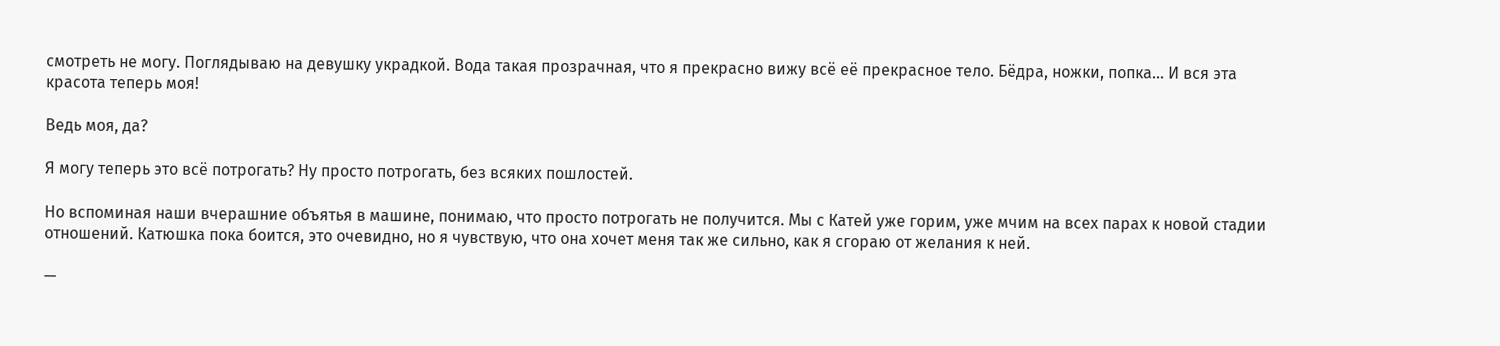смотреть не могу. Поглядываю на девушку украдкой. Вода такая прозрачная, что я прекрасно вижу всё её прекрасное тело. Бёдра, ножки, попка… И вся эта красота теперь моя!

Ведь моя, да?

Я могу теперь это всё потрогать? Ну просто потрогать, без всяких пошлостей.

Но вспоминая наши вчерашние объятья в машине, понимаю, что просто потрогать не получится. Мы с Катей уже горим, уже мчим на всех парах к новой стадии отношений. Катюшка пока боится, это очевидно, но я чувствую, что она хочет меня так же сильно, как я сгораю от желания к ней.

—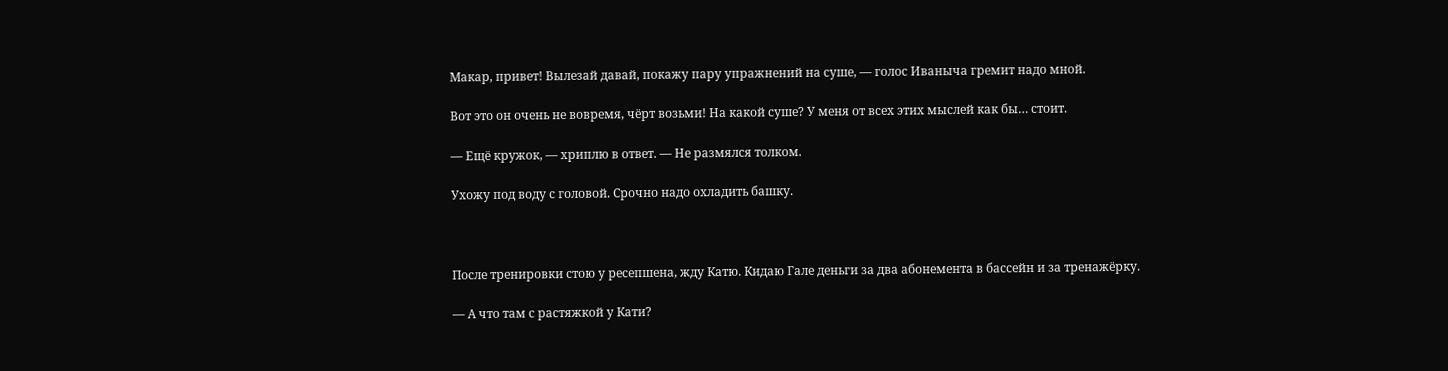Макар, привет! Вылезай давай, покажу пару упражнений на суше, — голос Иваныча гремит надо мной.

Вот это он очень не вовремя, чёрт возьми! На какой суше? У меня от всех этих мыслей как бы… стоит.

— Ещё кружок, — хриплю в ответ. — Не размялся толком.

Ухожу под воду с головой. Срочно надо охладить башку.



После тренировки стою у ресепшена, жду Катю. Кидаю Гале деньги за два абонемента в бассейн и за тренажёрку.

— А что там с растяжкой у Кати?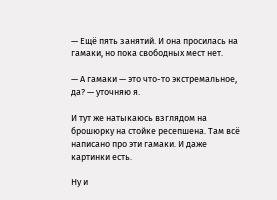— Ещё пять занятий. И она просилась на гамаки, но пока свободных мест нет.

— А гамаки — это что-то экстремальное, да? — уточняю я.

И тут же натыкаюсь взглядом на брошюрку на стойке ресепшена. Там всё написано про эти гамаки. И даже картинки есть.

Ну и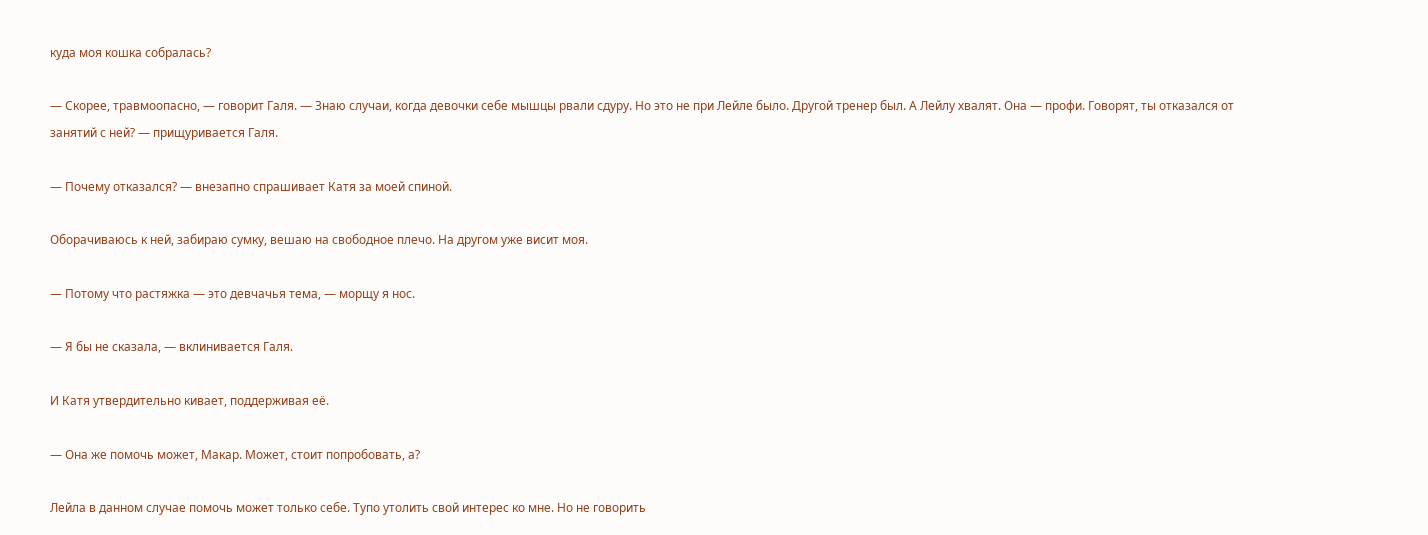куда моя кошка собралась?

— Скорее, травмоопасно, — говорит Галя. — Знаю случаи, когда девочки себе мышцы рвали сдуру. Но это не при Лейле было. Другой тренер был. А Лейлу хвалят. Она — профи. Говорят, ты отказался от занятий с ней? — прищуривается Галя.

— Почему отказался? — внезапно спрашивает Катя за моей спиной.

Оборачиваюсь к ней, забираю сумку, вешаю на свободное плечо. На другом уже висит моя.

— Потому что растяжка — это девчачья тема, — морщу я нос.

— Я бы не сказала, — вклинивается Галя.

И Катя утвердительно кивает, поддерживая её.

— Она же помочь может, Макар. Может, стоит попробовать, а?

Лейла в данном случае помочь может только себе. Тупо утолить свой интерес ко мне. Но не говорить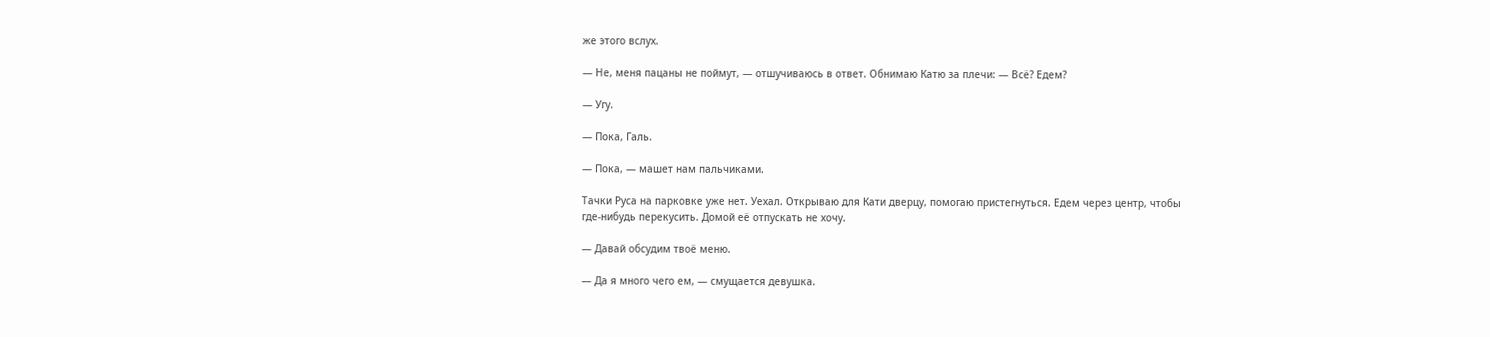же этого вслух.

— Не, меня пацаны не поймут, — отшучиваюсь в ответ. Обнимаю Катю за плечи: — Всё? Едем?

— Угу.

— Пока, Галь.

— Пока, — машет нам пальчиками.

Тачки Руса на парковке уже нет. Уехал. Открываю для Кати дверцу, помогаю пристегнуться. Едем через центр, чтобы где-нибудь перекусить. Домой её отпускать не хочу.

— Давай обсудим твоё меню.

— Да я много чего ем, — смущается девушка.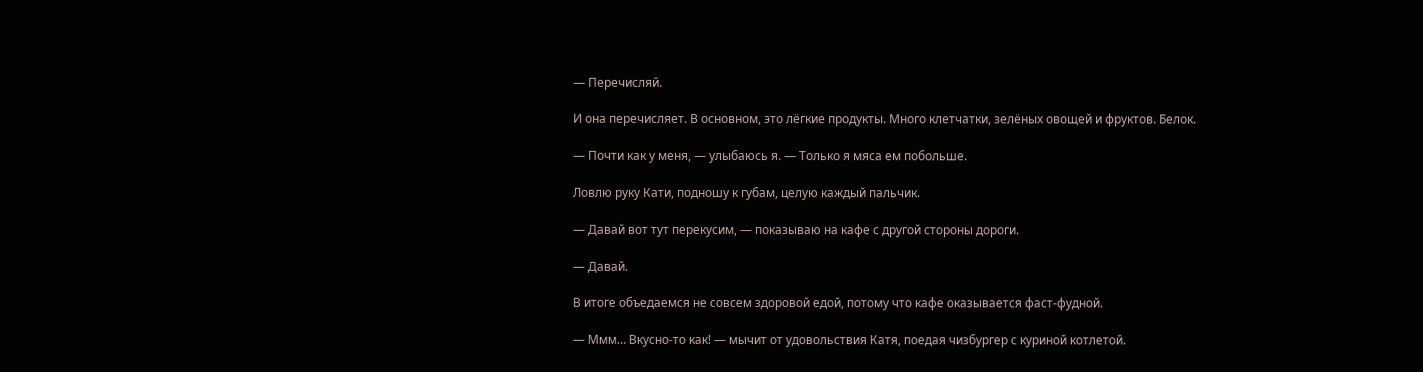— Перечисляй.

И она перечисляет. В основном, это лёгкие продукты. Много клетчатки, зелёных овощей и фруктов. Белок.

— Почти как у меня, — улыбаюсь я. — Только я мяса ем побольше.

Ловлю руку Кати, подношу к губам, целую каждый пальчик.

— Давай вот тут перекусим, — показываю на кафе с другой стороны дороги.

— Давай.

В итоге объедаемся не совсем здоровой едой, потому что кафе оказывается фаст-фудной.

— Ммм… Вкусно-то как! — мычит от удовольствия Катя, поедая чизбургер с куриной котлетой.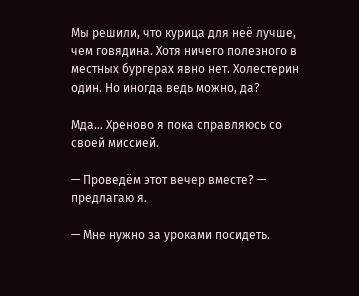Мы решили, что курица для неё лучше, чем говядина. Хотя ничего полезного в местных бургерах явно нет. Холестерин один. Но иногда ведь можно, да?

Мда… Хреново я пока справляюсь со своей миссией.

— Проведём этот вечер вместе? — предлагаю я.

— Мне нужно за уроками посидеть.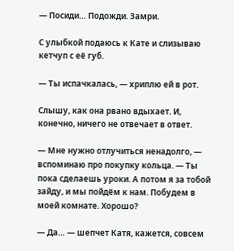— Посиди… Подожди. Замри.

С улыбкой подаюсь к Кате и слизываю кетчуп с её губ.

— Ты испачкалась, — хриплю ей в рот.

Слышу, как она рвано вдыхает. И, конечно, ничего не отвечает в ответ.

— Мне нужно отлучиться ненадолго, — вспоминаю про покупку кольца. — Ты пока сделаешь уроки. А потом я за тобой зайду, и мы пойдём к нам. Побудем в моей комнате. Хорошо?

— Да… — шепчет Катя, кажется, совсем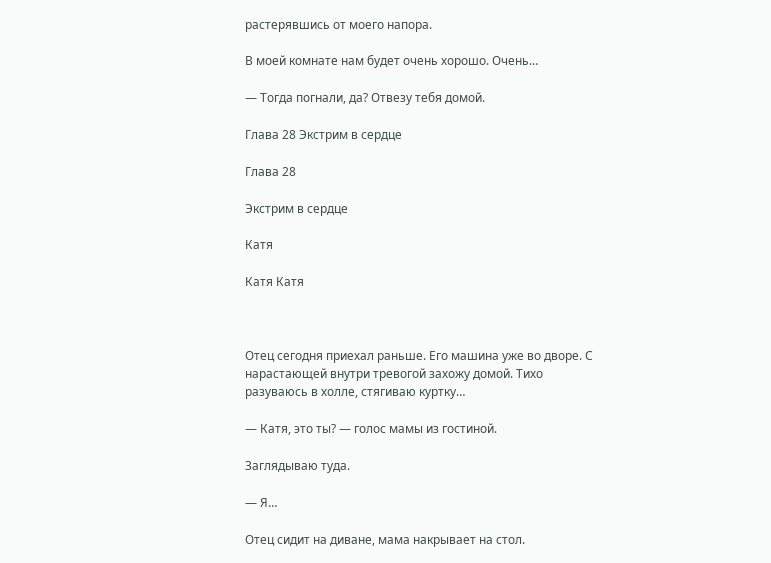растерявшись от моего напора.

В моей комнате нам будет очень хорошо. Очень…

— Тогда погнали, да? Отвезу тебя домой.

Глава 28 Экстрим в сердце

Глава 28

Экстрим в сердце

Катя

Катя Катя



Отец сегодня приехал раньше. Его машина уже во дворе. С нарастающей внутри тревогой захожу домой. Тихо разуваюсь в холле, стягиваю куртку…

— Катя, это ты? — голос мамы из гостиной.

Заглядываю туда.

— Я…

Отец сидит на диване, мама накрывает на стол.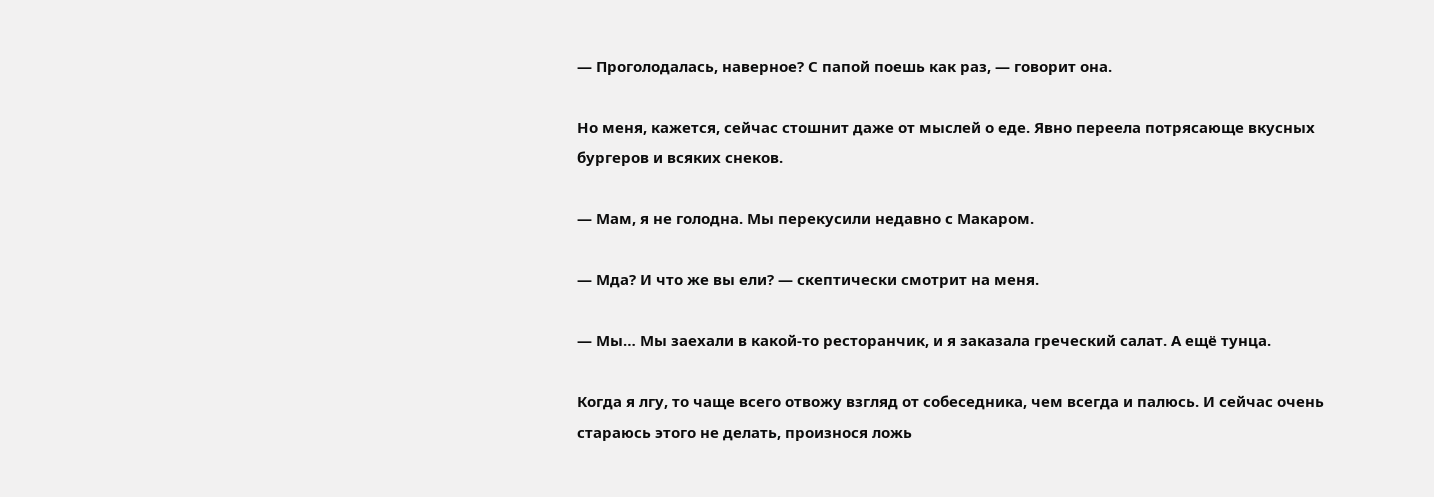— Проголодалась, наверное? С папой поешь как раз, — говорит она.

Но меня, кажется, сейчас стошнит даже от мыслей о еде. Явно переела потрясающе вкусных бургеров и всяких снеков.

— Мам, я не голодна. Мы перекусили недавно с Макаром.

— Мда? И что же вы ели? — скептически смотрит на меня.

— Мы… Мы заехали в какой-то ресторанчик, и я заказала греческий салат. А ещё тунца.

Когда я лгу, то чаще всего отвожу взгляд от собеседника, чем всегда и палюсь. И сейчас очень стараюсь этого не делать, произнося ложь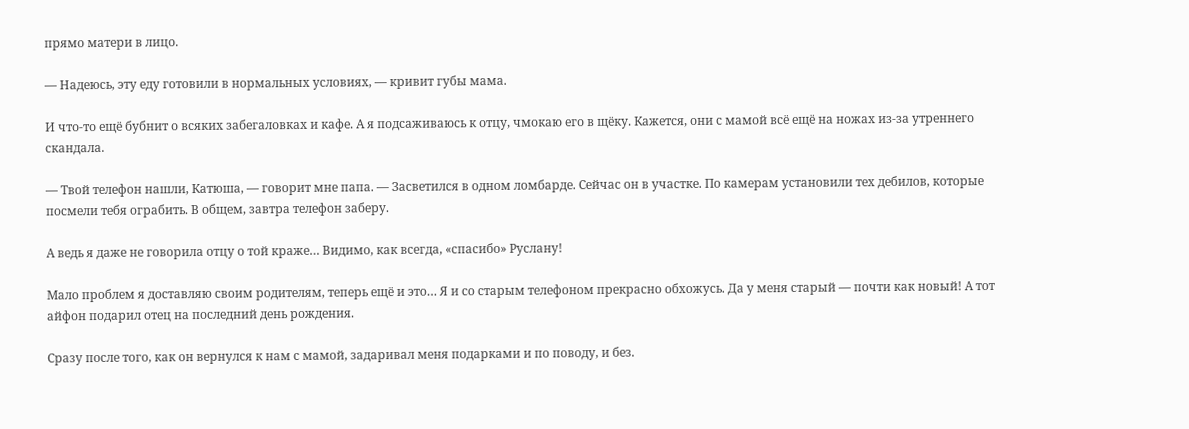прямо матери в лицо.

— Надеюсь, эту еду готовили в нормальных условиях, — кривит губы мама.

И что-то ещё бубнит о всяких забегаловках и кафе. А я подсаживаюсь к отцу, чмокаю его в щёку. Кажется, они с мамой всё ещё на ножах из-за утреннего скандала.

— Твой телефон нашли, Катюша, — говорит мне папа. — Засветился в одном ломбарде. Сейчас он в участке. По камерам установили тех дебилов, которые посмели тебя ограбить. В общем, завтра телефон заберу.

А ведь я даже не говорила отцу о той краже… Видимо, как всегда, «спасибо» Руслану!

Мало проблем я доставляю своим родителям, теперь ещё и это… Я и со старым телефоном прекрасно обхожусь. Да у меня старый — почти как новый! А тот айфон подарил отец на последний день рождения.

Сразу после того, как он вернулся к нам с мамой, задаривал меня подарками и по поводу, и без.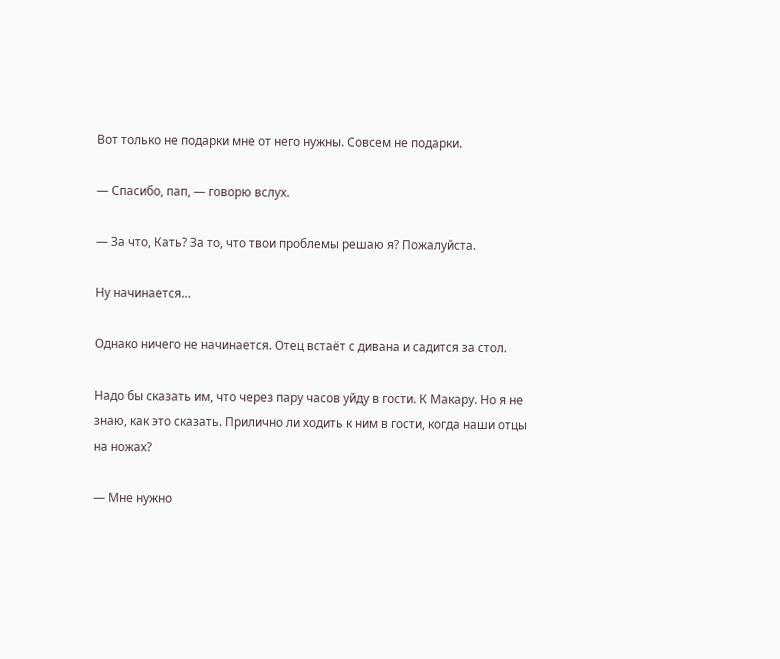Вот только не подарки мне от него нужны. Совсем не подарки.

— Спасибо, пап, — говорю вслух.

— За что, Кать? За то, что твои проблемы решаю я? Пожалуйста.

Ну начинается…

Однако ничего не начинается. Отец встаёт с дивана и садится за стол.

Надо бы сказать им, что через пару часов уйду в гости. К Макару. Но я не знаю, как это сказать. Прилично ли ходить к ним в гости, когда наши отцы на ножах?

— Мне нужно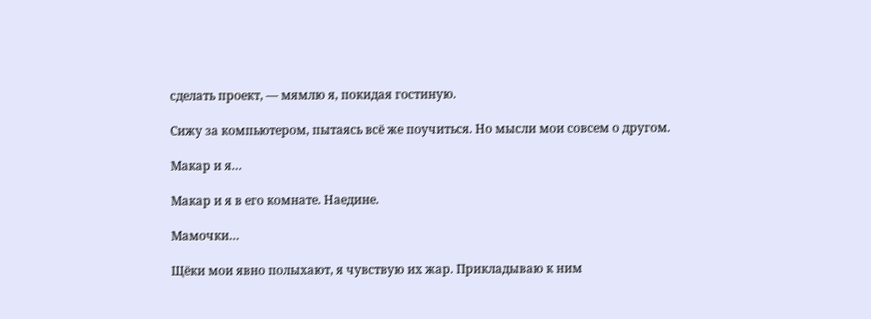сделать проект, — мямлю я, покидая гостиную.

Сижу за компьютером, пытаясь всё же поучиться. Но мысли мои совсем о другом.

Макар и я…

Макар и я в его комнате. Наедине.

Мамочки…

Щёки мои явно полыхают, я чувствую их жар. Прикладываю к ним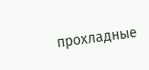прохладные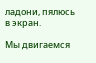ладони, пялюсь в экран.

Мы двигаемся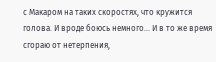с Макаром на таких скоростях, что кружится голова. И вроде боюсь немного… И в то же время сгораю от нетерпения,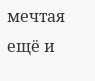мечтая ещё и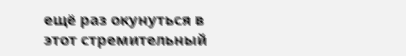ещё раз окунуться в этот стремительный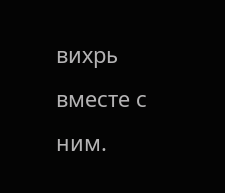вихрь вместе с ним.